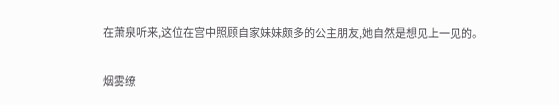在萧泉听来,这位在宫中照顾自家妹妹颇多的公主朋友,她自然是想见上一见的。

烟雾缭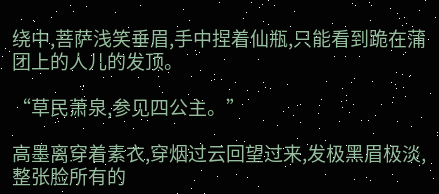绕中,菩萨浅笑垂眉,手中捏着仙瓶,只能看到跪在蒲团上的人儿的发顶。

“草民萧泉,参见四公主。”

高墨离穿着素衣,穿烟过云回望过来,发极黑眉极淡,整张脸所有的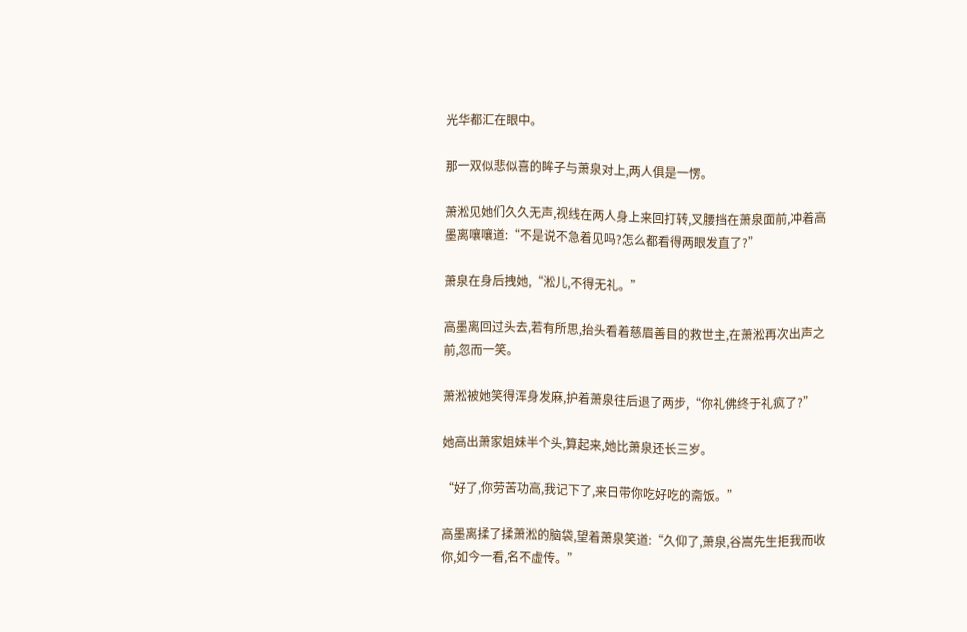光华都汇在眼中。

那一双似悲似喜的眸子与萧泉对上,两人俱是一愣。

萧淞见她们久久无声,视线在两人身上来回打转,叉腰挡在萧泉面前,冲着高墨离嚷嚷道:“不是说不急着见吗?怎么都看得两眼发直了?”

萧泉在身后拽她,“淞儿,不得无礼。”

高墨离回过头去,若有所思,抬头看着慈眉善目的救世主,在萧淞再次出声之前,忽而一笑。

萧淞被她笑得浑身发麻,护着萧泉往后退了两步,“你礼佛终于礼疯了?”

她高出萧家姐妹半个头,算起来,她比萧泉还长三岁。

“好了,你劳苦功高,我记下了,来日带你吃好吃的斋饭。”

高墨离揉了揉萧淞的脑袋,望着萧泉笑道:“久仰了,萧泉,谷嵩先生拒我而收你,如今一看,名不虚传。”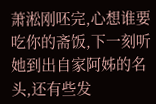萧淞刚呸完,心想谁要吃你的斋饭,下一刻听她到出自家阿姊的名头,还有些发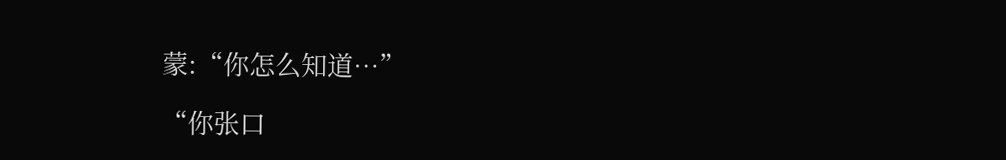蒙:“你怎么知道…”

“你张口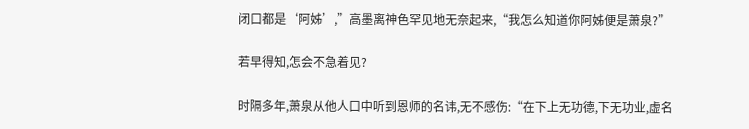闭口都是‘阿姊’,”高墨离神色罕见地无奈起来,“我怎么知道你阿姊便是萧泉?”

若早得知,怎会不急着见?

时隔多年,萧泉从他人口中听到恩师的名讳,无不感伤:“在下上无功德,下无功业,虚名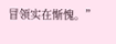冒领实在惭愧。”